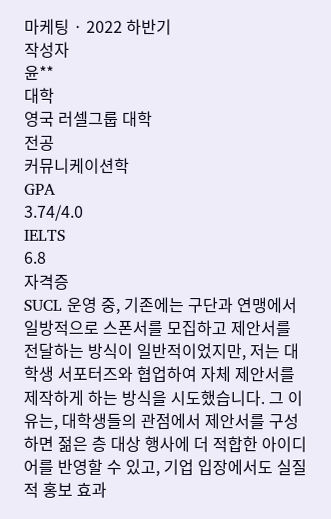마케팅 · 2022 하반기
작성자
윤**
대학
영국 러셀그룹 대학
전공
커뮤니케이션학
GPA
3.74/4.0
IELTS
6.8
자격증
SUCL 운영 중, 기존에는 구단과 연맹에서 일방적으로 스폰서를 모집하고 제안서를 전달하는 방식이 일반적이었지만, 저는 대학생 서포터즈와 협업하여 자체 제안서를 제작하게 하는 방식을 시도했습니다. 그 이유는, 대학생들의 관점에서 제안서를 구성하면 젊은 층 대상 행사에 더 적합한 아이디어를 반영할 수 있고, 기업 입장에서도 실질적 홍보 효과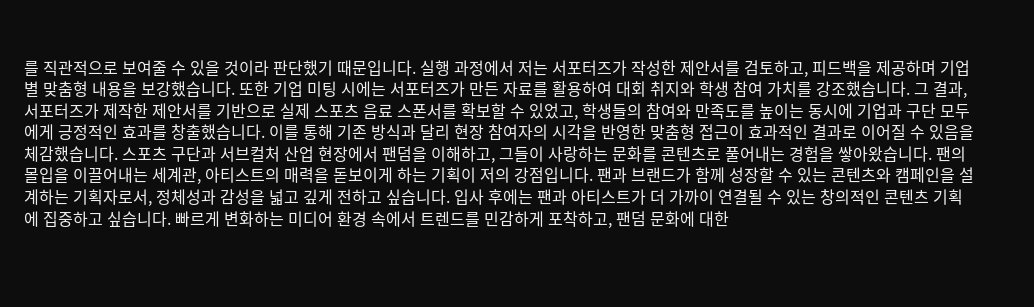를 직관적으로 보여줄 수 있을 것이라 판단했기 때문입니다. 실행 과정에서 저는 서포터즈가 작성한 제안서를 검토하고, 피드백을 제공하며 기업별 맞춤형 내용을 보강했습니다. 또한 기업 미팅 시에는 서포터즈가 만든 자료를 활용하여 대회 취지와 학생 참여 가치를 강조했습니다. 그 결과, 서포터즈가 제작한 제안서를 기반으로 실제 스포츠 음료 스폰서를 확보할 수 있었고, 학생들의 참여와 만족도를 높이는 동시에 기업과 구단 모두에게 긍정적인 효과를 창출했습니다. 이를 통해 기존 방식과 달리 현장 참여자의 시각을 반영한 맞춤형 접근이 효과적인 결과로 이어질 수 있음을 체감했습니다. 스포츠 구단과 서브컬처 산업 현장에서 팬덤을 이해하고, 그들이 사랑하는 문화를 콘텐츠로 풀어내는 경험을 쌓아왔습니다. 팬의 몰입을 이끌어내는 세계관, 아티스트의 매력을 돋보이게 하는 기획이 저의 강점입니다. 팬과 브랜드가 함께 성장할 수 있는 콘텐츠와 캠페인을 설계하는 기획자로서, 정체성과 감성을 넓고 깊게 전하고 싶습니다. 입사 후에는 팬과 아티스트가 더 가까이 연결될 수 있는 창의적인 콘텐츠 기획에 집중하고 싶습니다. 빠르게 변화하는 미디어 환경 속에서 트렌드를 민감하게 포착하고, 팬덤 문화에 대한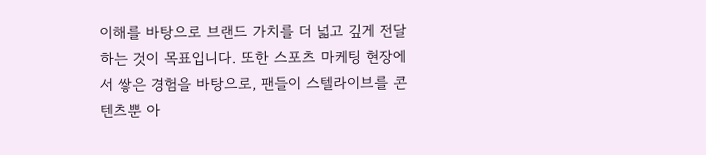이해를 바탕으로 브랜드 가치를 더 넓고 깊게 전달하는 것이 목표입니다. 또한 스포츠 마케팅 현장에서 쌓은 경험을 바탕으로, 팬들이 스텔라이브를 콘텐츠뿐 아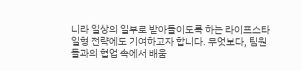니라 일상의 일부로 받아들이도록 하는 라이프스타일형 전략에도 기여하고자 합니다. 무엇보다, 팀원들과의 협업 속에서 배움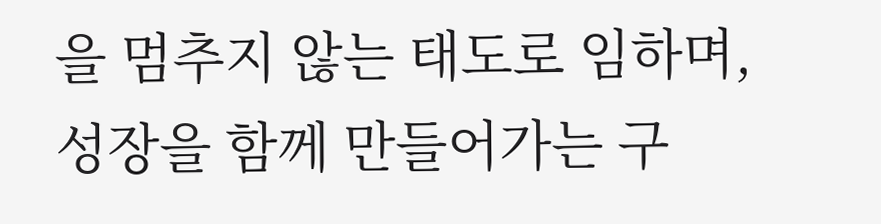을 멈추지 않는 태도로 임하며, 성장을 함께 만들어가는 구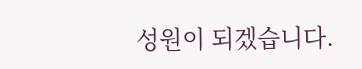성원이 되겠습니다.